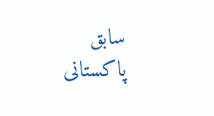سابق پاکستانی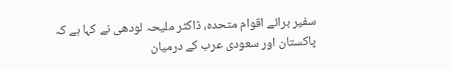سفیر برائے اقوام متحدہ، ڈاکٹر ملیحہ لودھی نے کہا ہے کہ پاکستان اور سعودی عرب کے درمیان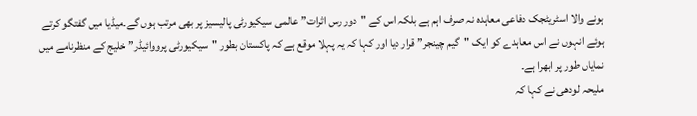ہونے والا اسٹریٹجک دفاعی معاہدہ نہ صرف اہم ہے بلکہ اس کے "دور رس اثرات” عالمی سیکیورٹی پالیسیز پر بھی مرتب ہوں گے۔میڈیا میں گفتگو کرتے ہوئے انہوں نے اس معاہدے کو ایک "گیم چینجر” قرار دیا اور کہا کہ یہ پہلا موقع ہے کہ پاکستان بطور "سیکیورٹی پرووائیڈر” خلیج کے منظرنامے میں نمایاں طور پر ابھرا ہے۔
ملیحہ لودھی نے کہا کہ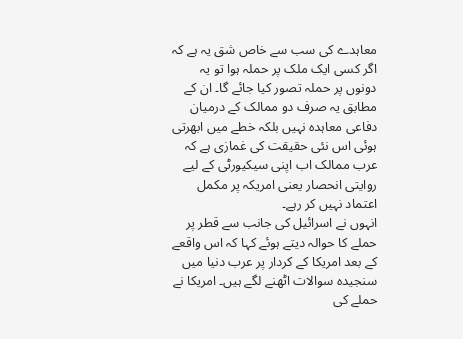معاہدے کی سب سے خاص شق یہ ہے کہ اگر کسی ایک ملک پر حملہ ہوا تو یہ دونوں پر حملہ تصور کیا جائے گا۔ ان کے مطابق یہ صرف دو ممالک کے درمیان دفاعی معاہدہ نہیں بلکہ خطے میں ابھرتی ہوئی اس نئی حقیقت کی غمازی ہے کہ عرب ممالک اب اپنی سیکیورٹی کے لیے روایتی انحصار یعنی امریکہ پر مکمل اعتماد نہیں کر رہے۔
انہوں نے اسرائیل کی جانب سے قطر پر حملے کا حوالہ دیتے ہوئے کہا کہ اس واقعے کے بعد امریکا کے کردار پر عرب دنیا میں سنجیدہ سوالات اٹھنے لگے ہیں۔ امریکا نے حملے کی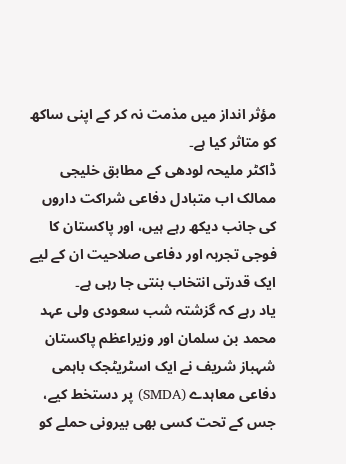مؤثر انداز میں مذمت نہ کر کے اپنی ساکھ کو متاثر کیا ہے۔
ڈاکٹر ملیحہ لودھی کے مطابق خلیجی ممالک اب متبادل دفاعی شراکت داروں کی جانب دیکھ رہے ہیں، اور پاکستان کا فوجی تجربہ اور دفاعی صلاحیت ان کے لیے ایک قدرتی انتخاب بنتی جا رہی ہے۔
یاد رہے کہ گزشتہ شب سعودی ولی عہد محمد بن سلمان اور وزیراعظم پاکستان شہباز شریف نے ایک اسٹریٹجک باہمی دفاعی معاہدے (SMDA) پر دستخط کیے، جس کے تحت کسی بھی بیرونی حملے کو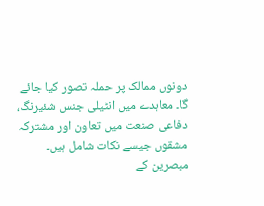دونوں ممالک پر حملہ تصور کیا جائے گا۔ معاہدے میں انٹیلی جنس شئیرنگ، دفاعی صنعت میں تعاون اور مشترکہ مشقوں جیسے نکات شامل ہیں۔
مبصرین کے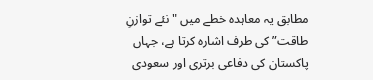مطابق یہ معاہدہ خطے میں "نئے توازنِ طاقت” کی طرف اشارہ کرتا ہے، جہاں پاکستان کی دفاعی برتری اور سعودی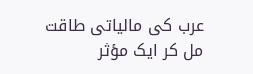عرب کی مالیاتی طاقت مل کر ایک مؤثر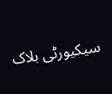سیکیورٹی بلاک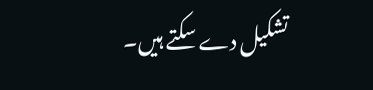تشکیل دے سکتے ہیں۔